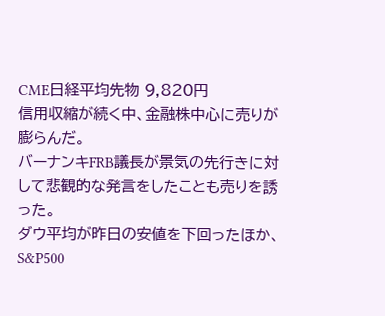CME日経平均先物 9,820円
信用収縮が続く中、金融株中心に売りが膨らんだ。
バーナンキFRB議長が景気の先行きに対して悲観的な発言をしたことも売りを誘った。
ダウ平均が昨日の安値を下回ったほか、S&P500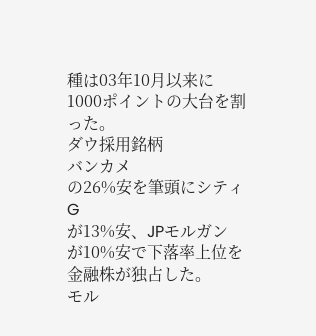種は03年10月以来に1000ポイントの大台を割った。
ダウ採用銘柄
バンカメ
の26%安を筆頭にシティG
が13%安、JPモルガン
が10%安で下落率上位を金融株が独占した。
モル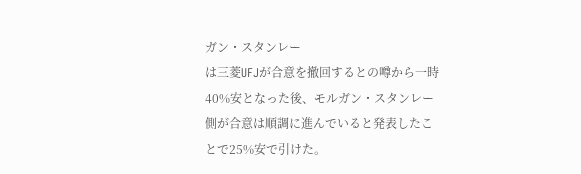ガン・スタンレー
は三菱UFJが合意を撤回するとの噂から一時40%安となった後、モルガン・スタンレー
側が合意は順調に進んでいると発表したことで25%安で引けた。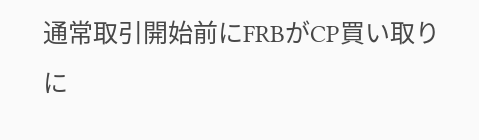通常取引開始前にFRBがCP買い取りに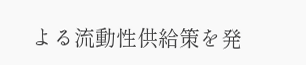よる流動性供給策を発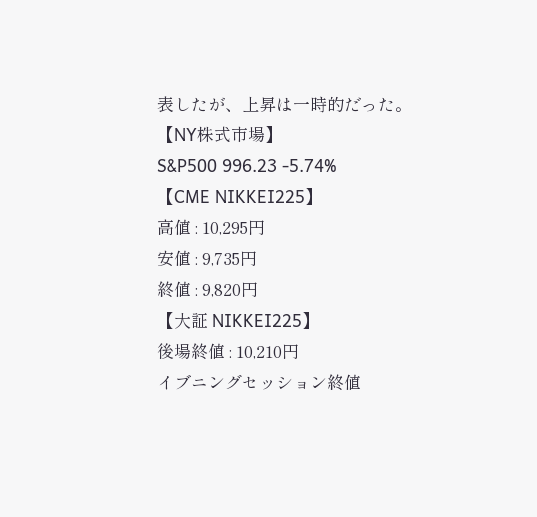表したが、上昇は一時的だった。
【NY株式市場】
S&P500 996.23 -5.74%
【CME NIKKEI225】
高値 : 10,295円
安値 : 9,735円
終値 : 9,820円
【大証 NIKKEI225】
後場終値 : 10,210円
イブニングセッション終値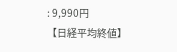: 9,990円
【日経平均終値】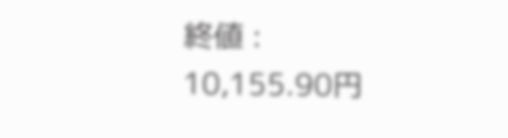終値 : 10,155.90円